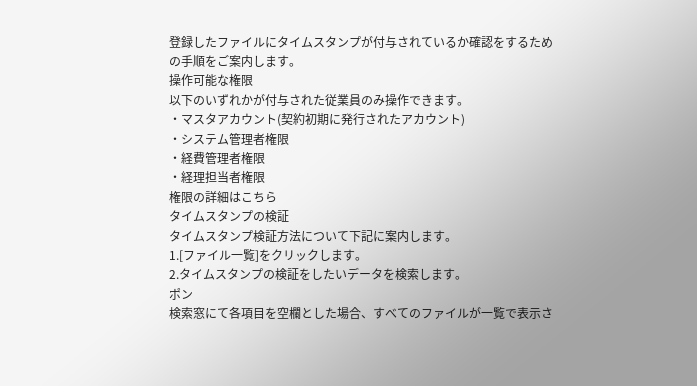登録したファイルにタイムスタンプが付与されているか確認をするための手順をご案内します。
操作可能な権限
以下のいずれかが付与された従業員のみ操作できます。
・マスタアカウント(契約初期に発行されたアカウント)
・システム管理者権限
・経費管理者権限
・経理担当者権限
権限の詳細はこちら
タイムスタンプの検証
タイムスタンプ検証方法について下記に案内します。
1.[ファイル一覧]をクリックします。
2.タイムスタンプの検証をしたいデータを検索します。
ポン
検索窓にて各項目を空欄とした場合、すべてのファイルが一覧で表示さ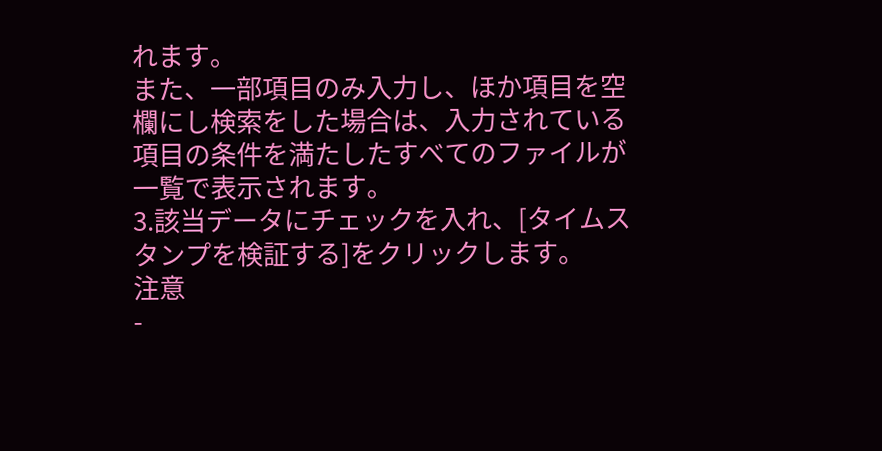れます。
また、一部項目のみ入力し、ほか項目を空欄にし検索をした場合は、入力されている項目の条件を満たしたすべてのファイルが一覧で表示されます。
3.該当データにチェックを入れ、[タイムスタンプを検証する]をクリックします。
注意
-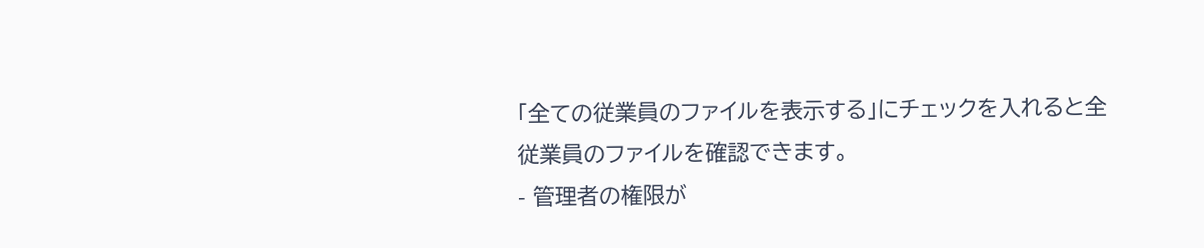「全ての従業員のファイルを表示する」にチェックを入れると全従業員のファイルを確認できます。
- 管理者の権限が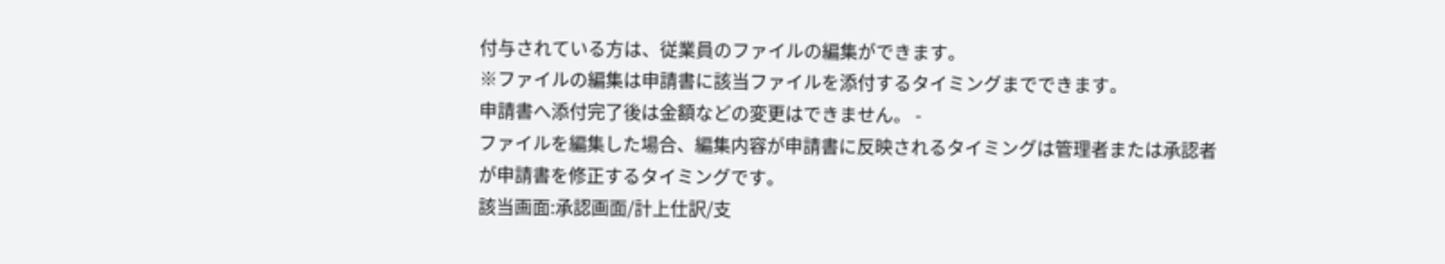付与されている方は、従業員のファイルの編集ができます。
※ファイルの編集は申請書に該当ファイルを添付するタイミングまでできます。
申請書へ添付完了後は金額などの変更はできません。 -
ファイルを編集した場合、編集内容が申請書に反映されるタイミングは管理者または承認者が申請書を修正するタイミングです。
該当画面:承認画面/計上仕訳/支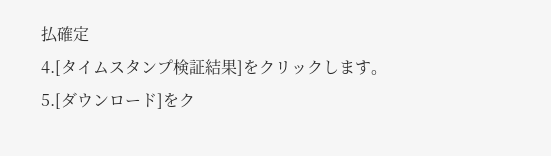払確定
4.[タイムスタンプ検証結果]をクリックします。
5.[ダウンロード]をク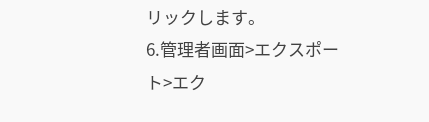リックします。
6.管理者画面>エクスポート>エク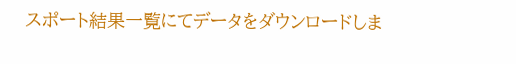スポート結果一覧にてデータをダウンロードしま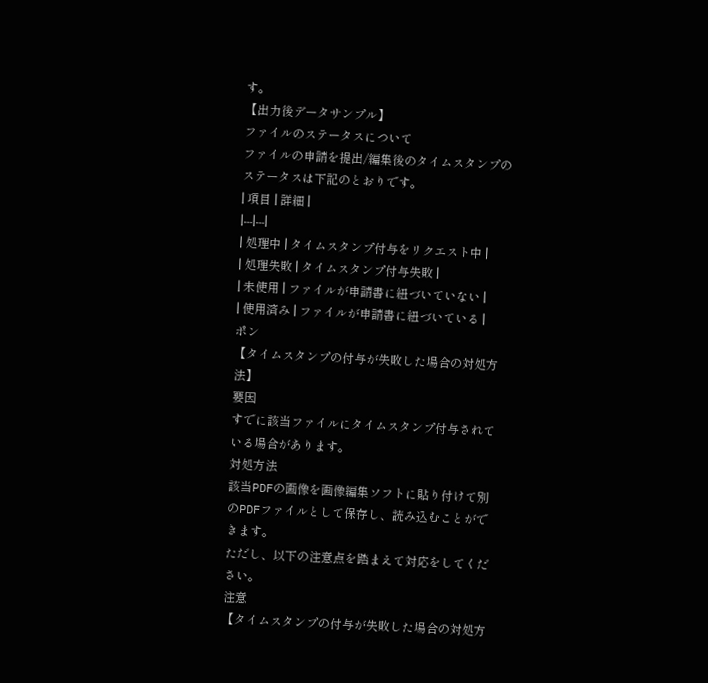す。
【出力後データサンプル】
ファイルのステータスについて
ファイルの申請を提出/編集後のタイムスタンプのステータスは下記のとおりです。
| 項目 | 詳細 |
|---|---|
| 処理中 | タイムスタンプ付与をリクエスト中 |
| 処理失敗 | タイムスタンプ付与失敗 |
| 未使用 | ファイルが申請書に紐づいていない |
| 使用済み | ファイルが申請書に紐づいている |
ポン
【タイムスタンプの付与が失敗した場合の対処方法】
要因
すでに該当ファイルにタイムスタンプ付与されている場合があります。
対処方法
該当PDFの画像を画像編集ソフトに貼り付けて別のPDFファイルとして保存し、読み込むことができます。
ただし、以下の注意点を踏まえて対応をしてください。
注意
【タイムスタンプの付与が失敗した場合の対処方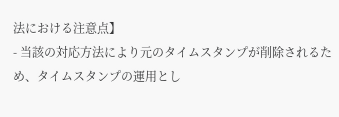法における注意点】
- 当該の対応方法により元のタイムスタンプが削除されるため、タイムスタンプの運用とし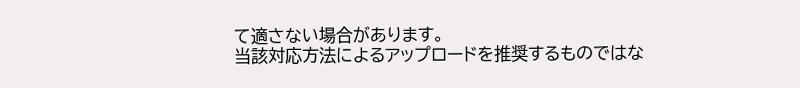て適さない場合があります。
当該対応方法によるアップロードを推奨するものではな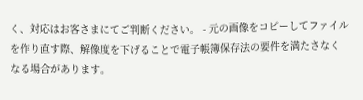く、対応はお客さまにてご判断ください。 - 元の画像をコピーしてファイルを作り直す際、解像度を下げることで電子帳簿保存法の要件を満たさなくなる場合があります。